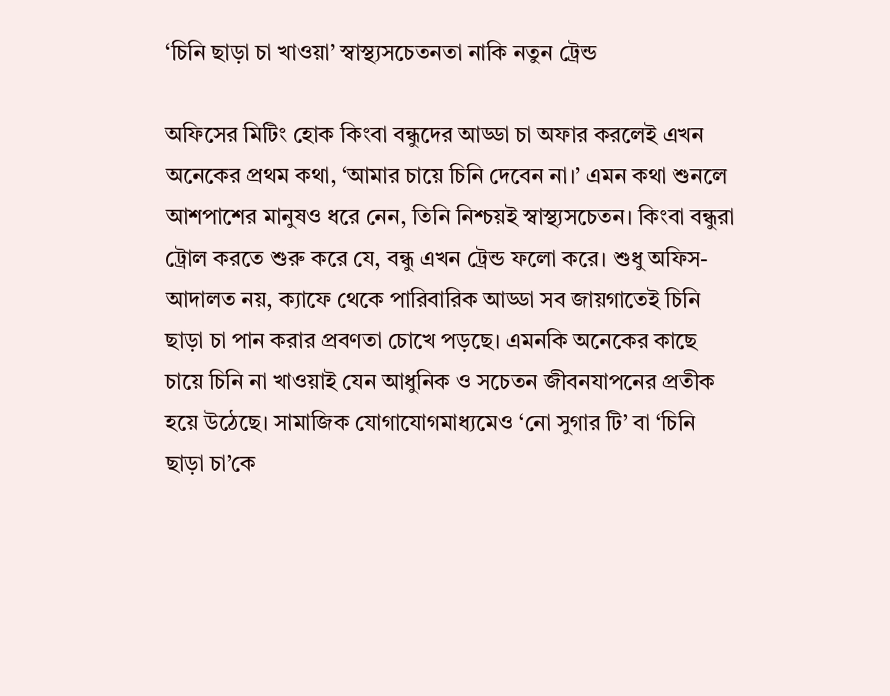‘চিনি ছাড়া চা খাওয়া’ স্বাস্থ্যসচেতনতা নাকি নতুন ট্রেন্ড

অফিসের মিটিং হোক কিংবা বন্ধুদের আড্ডা চা অফার করলেই এখন অনেকের প্রথম কথা, ‘আমার চায়ে চিনি দেবেন না।’ এমন কথা শুনলে আশপাশের মানুষও ধরে নেন, তিনি নিশ্চয়ই স্বাস্থ্যসচেতন। কিংবা বন্ধুরা ট্রোল করতে শুরু করে যে, বন্ধু এখন ট্রেন্ড ফলো করে। শুধু অফিস-আদালত নয়, ক্যাফে থেকে পারিবারিক আড্ডা সব জায়গাতেই চিনি ছাড়া চা পান করার প্রবণতা চোখে পড়ছে। এমনকি অনেকের কাছে চায়ে চিনি না খাওয়াই যেন আধুনিক ও সচেতন জীবনযাপনের প্রতীক হয়ে উঠেছে। সামাজিক যোগাযোগমাধ্যমেও ‘নো সুগার টি’ বা ‘চিনি ছাড়া চা’কে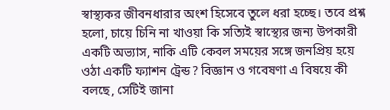স্বাস্থ্যকর জীবনধারার অংশ হিসেবে তুলে ধরা হচ্ছে। তবে প্রশ্ন হলো, চায়ে চিনি না খাওয়া কি সত্যিই স্বাস্থ্যের জন্য উপকারী একটি অভ্যাস, নাকি এটি কেবল সময়ের সঙ্গে জনপ্রিয় হয়ে ওঠা একটি ফ্যাশন ট্রেন্ড? বিজ্ঞান ও গবেষণা এ বিষয়ে কী বলছে, সেটিই জানা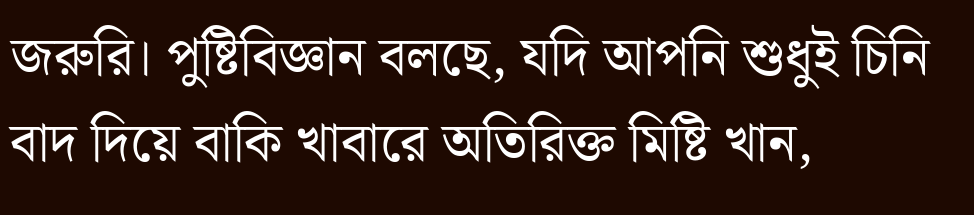জরুরি। পুষ্টিবিজ্ঞান বলছে, যদি আপনি শুধুই চিনি বাদ দিয়ে বাকি খাবারে অতিরিক্ত মিষ্টি খান,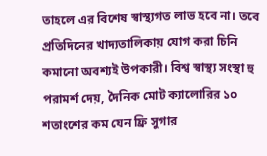তাহলে এর বিশেষ স্বাস্থ্যগত লাভ হবে না। তবে প্রতিদিনের খাদ্যতালিকায় যোগ করা চিনি কমানো অবশ্যই উপকারী। বিশ্ব স্বাস্থ্য সংস্থা হু পরামর্শ দেয়, দৈনিক মোট ক্যালোরির ১০ শতাংশের কম যেন ফ্রি সুগার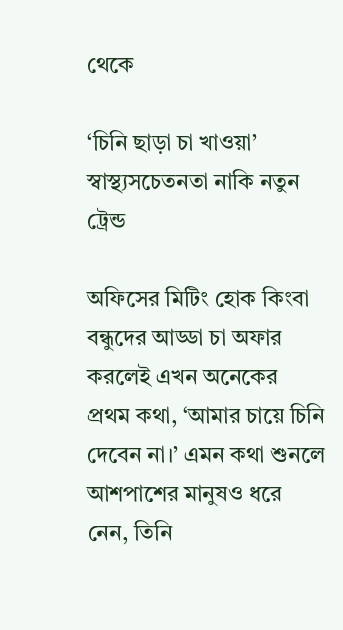থেকে

‘চিনি ছাড়া চা খাওয়া’ স্বাস্থ্যসচেতনতা নাকি নতুন ট্রেন্ড

অফিসের মিটিং হোক কিংবা বন্ধুদের আড্ডা চা অফার করলেই এখন অনেকের প্রথম কথা, ‘আমার চায়ে চিনি দেবেন না।’ এমন কথা শুনলে আশপাশের মানুষও ধরে নেন, তিনি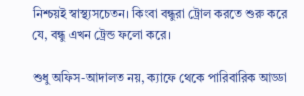নিশ্চয়ই স্বাস্থ্যসচেতন। কিংবা বন্ধুরা ট্রোল করতে শুরু করে যে, বন্ধু এখন ট্রেন্ড ফলো করে।

শুধু অফিস-আদালত নয়, ক্যাফে থেকে পারিবারিক আড্ডা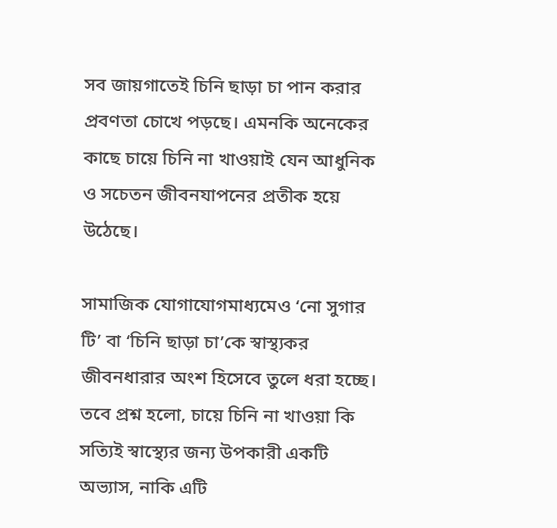সব জায়গাতেই চিনি ছাড়া চা পান করার প্রবণতা চোখে পড়ছে। এমনকি অনেকের কাছে চায়ে চিনি না খাওয়াই যেন আধুনিক ও সচেতন জীবনযাপনের প্রতীক হয়ে উঠেছে।

সামাজিক যোগাযোগমাধ্যমেও ‘নো সুগার টি’ বা ‘চিনি ছাড়া চা’কে স্বাস্থ্যকর জীবনধারার অংশ হিসেবে তুলে ধরা হচ্ছে। তবে প্রশ্ন হলো, চায়ে চিনি না খাওয়া কি সত্যিই স্বাস্থ্যের জন্য উপকারী একটি অভ্যাস, নাকি এটি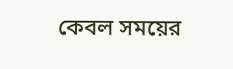কেবল সময়ের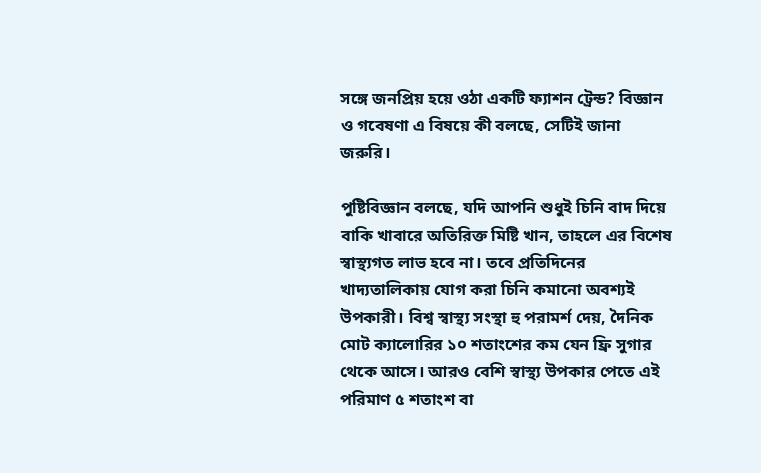সঙ্গে জনপ্রিয় হয়ে ওঠা একটি ফ্যাশন ট্রেন্ড? বিজ্ঞান ও গবেষণা এ বিষয়ে কী বলছে, সেটিই জানা জরুরি।

পুষ্টিবিজ্ঞান বলছে, যদি আপনি শুধুই চিনি বাদ দিয়ে বাকি খাবারে অতিরিক্ত মিষ্টি খান, তাহলে এর বিশেষ স্বাস্থ্যগত লাভ হবে না। তবে প্রতিদিনের খাদ্যতালিকায় যোগ করা চিনি কমানো অবশ্যই উপকারী। বিশ্ব স্বাস্থ্য সংস্থা হু পরামর্শ দেয়, দৈনিক মোট ক্যালোরির ১০ শতাংশের কম যেন ফ্রি সুগার থেকে আসে। আরও বেশি স্বাস্থ্য উপকার পেতে এই পরিমাণ ৫ শতাংশ বা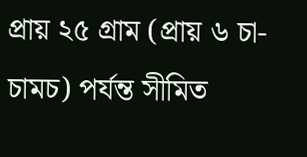প্রায় ২৫ গ্রাম (প্রায় ৬ চা-চামচ) পর্যন্ত সীমিত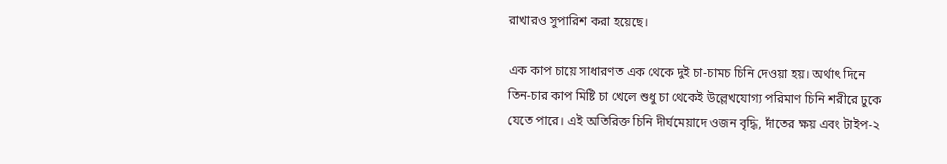রাখারও সুপারিশ করা হয়েছে।

এক কাপ চায়ে সাধারণত এক থেকে দুই চা-চামচ চিনি দেওয়া হয়। অর্থাৎ দিনে তিন-চার কাপ মিষ্টি চা খেলে শুধু চা থেকেই উল্লেখযোগ্য পরিমাণ চিনি শরীরে ঢুকে যেতে পারে। এই অতিরিক্ত চিনি দীর্ঘমেয়াদে ওজন বৃদ্ধি, দাঁতের ক্ষয় এবং টাইপ-২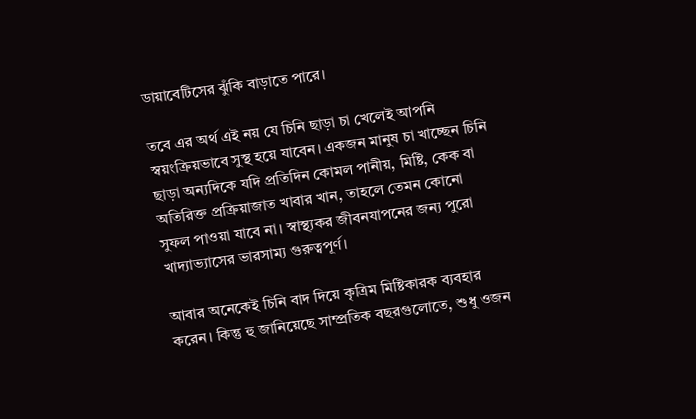ডায়াবেটিসের ঝুঁকি বাড়াতে পারে।

তবে এর অর্থ এই নয় যে চিনি ছাড়া চা খেলেই আপনি স্বয়ংক্রিয়ভাবে সুস্থ হয়ে যাবেন। একজন মানুষ চা খাচ্ছেন চিনি ছাড়া অন্যদিকে যদি প্রতিদিন কোমল পানীয়, মিষ্টি, কেক বা অতিরিক্ত প্রক্রিয়াজাত খাবার খান, তাহলে তেমন কোনো সুফল পাওয়া যাবে না। স্বাস্থ্যকর জীবনযাপনের জন্য পুরো খাদ্যাভ্যাসের ভারসাম্য গুরুত্বপূর্ণ।

আবার অনেকেই চিনি বাদ দিয়ে কৃত্রিম মিষ্টিকারক ব্যবহার করেন। কিন্তু হু জানিয়েছে সাম্প্রতিক বছরগুলোতে, শুধু ওজন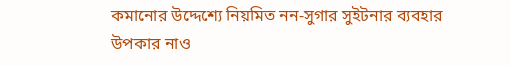কমানোর উদ্দেশ্যে নিয়মিত নন-সুগার সুইটনার ব্যবহার উপকার নাও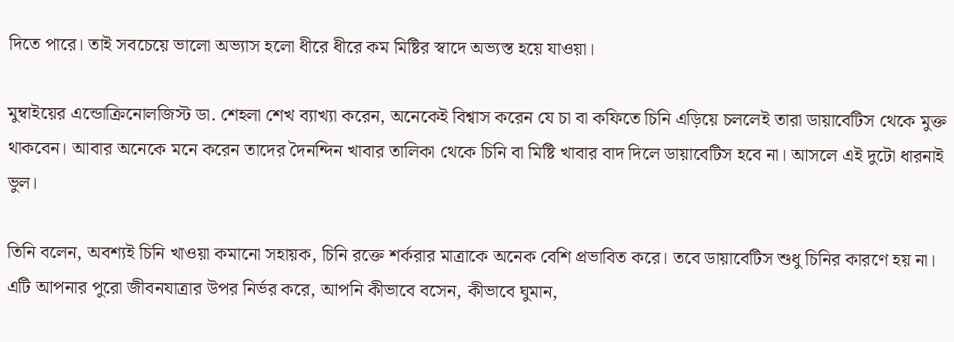দিতে পারে। তাই সবচেয়ে ভালো অভ্যাস হলো ধীরে ধীরে কম মিষ্টির স্বাদে অভ্যস্ত হয়ে যাওয়া।

মুম্বাইয়ের এন্ডোক্রিনোলজিস্ট ডা. শেহলা শেখ ব্যাখ্যা করেন, অনেকেই বিশ্বাস করেন যে চা বা কফিতে চিনি এড়িয়ে চললেই তারা ডায়াবেটিস থেকে মুক্ত থাকবেন। আবার অনেকে মনে করেন তাদের দৈনন্দিন খাবার তালিকা থেকে চিনি বা মিষ্টি খাবার বাদ দিলে ডায়াবেটিস হবে না। আসলে এই দুটো ধারনাই ভুল।

তিনি বলেন, অবশ্যই চিনি খাওয়া কমানো সহায়ক, চিনি রক্তে শর্করার মাত্রাকে অনেক বেশি প্রভাবিত করে। তবে ডায়াবেটিস শুধু চিনির কারণে হয় না। এটি আপনার পুরো জীবনযাত্রার উপর নির্ভর করে, আপনি কীভাবে বসেন, কীভাবে ঘুমান,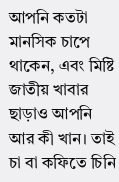আপনি কতটা মানসিক চাপে থাকেন, এবং মিষ্টি জাতীয় খাবার ছাড়াও আপনি আর কী খান। তাই চা বা কফিতে চিনি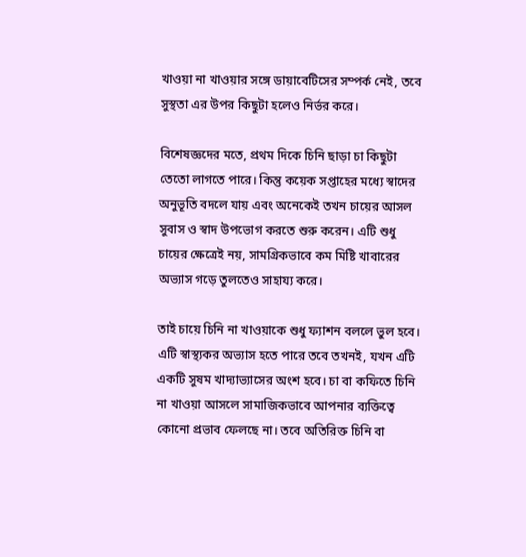খাওয়া না খাওয়ার সঙ্গে ডায়াবেটিসের সম্পর্ক নেই, তবে সুস্থতা এর উপর কিছুটা হলেও নির্ভর করে।

বিশেষজ্ঞদের মতে, প্রথম দিকে চিনি ছাড়া চা কিছুটা তেতো লাগতে পারে। কিন্তু কয়েক সপ্তাহের মধ্যে স্বাদের অনুভূতি বদলে যায় এবং অনেকেই তখন চায়ের আসল সুবাস ও স্বাদ উপভোগ করতে শুরু করেন। এটি শুধু চায়ের ক্ষেত্রেই নয়, সামগ্রিকভাবে কম মিষ্টি খাবারের অভ্যাস গড়ে তুলতেও সাহায্য করে।

তাই চায়ে চিনি না খাওয়াকে শুধু ফ্যাশন বললে ভুল হবে। এটি স্বাস্থ্যকর অভ্যাস হতে পারে তবে তখনই, যখন এটি একটি সুষম খাদ্যাভ্যাসের অংশ হবে। চা বা কফিতে চিনি না খাওয়া আসলে সামাজিকভাবে আপনার ব্যক্তিত্বে কোনো প্রভাব ফেলছে না। তবে অতিরিক্ত চিনি বা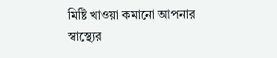মিষ্টি খাওয়া কমানো আপনার স্বাস্থ্যের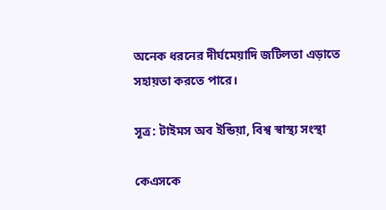অনেক ধরনের দীর্ঘমেয়াদি জটিলতা এড়াতে সহায়তা করতে পারে।

সূত্র: টাইমস অব ইন্ডিয়া, বিশ্ব স্বাস্থ্য সংস্থা

কেএসকে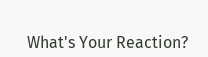What's Your Reaction?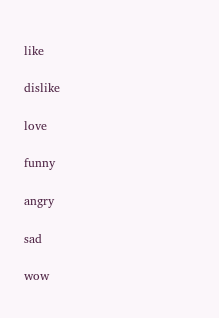like

dislike

love

funny

angry

sad

wow